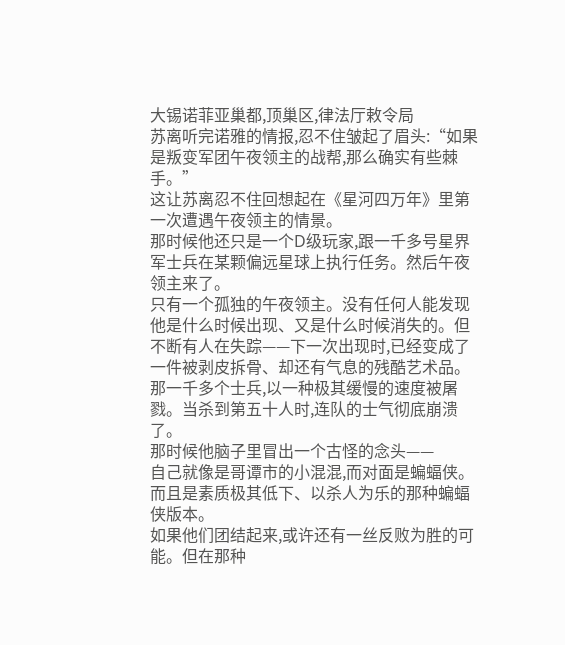大锡诺菲亚巢都,顶巢区,律法厅敕令局
苏离听完诺雅的情报,忍不住皱起了眉头:“如果是叛变军团午夜领主的战帮,那么确实有些棘手。”
这让苏离忍不住回想起在《星河四万年》里第一次遭遇午夜领主的情景。
那时候他还只是一个D级玩家,跟一千多号星界军士兵在某颗偏远星球上执行任务。然后午夜领主来了。
只有一个孤独的午夜领主。没有任何人能发现他是什么时候出现、又是什么时候消失的。但不断有人在失踪——下一次出现时,已经变成了一件被剥皮拆骨、却还有气息的残酷艺术品。
那一千多个士兵,以一种极其缓慢的速度被屠戮。当杀到第五十人时,连队的士气彻底崩溃了。
那时候他脑子里冒出一个古怪的念头——
自己就像是哥谭市的小混混,而对面是蝙蝠侠。
而且是素质极其低下、以杀人为乐的那种蝙蝠侠版本。
如果他们团结起来,或许还有一丝反败为胜的可能。但在那种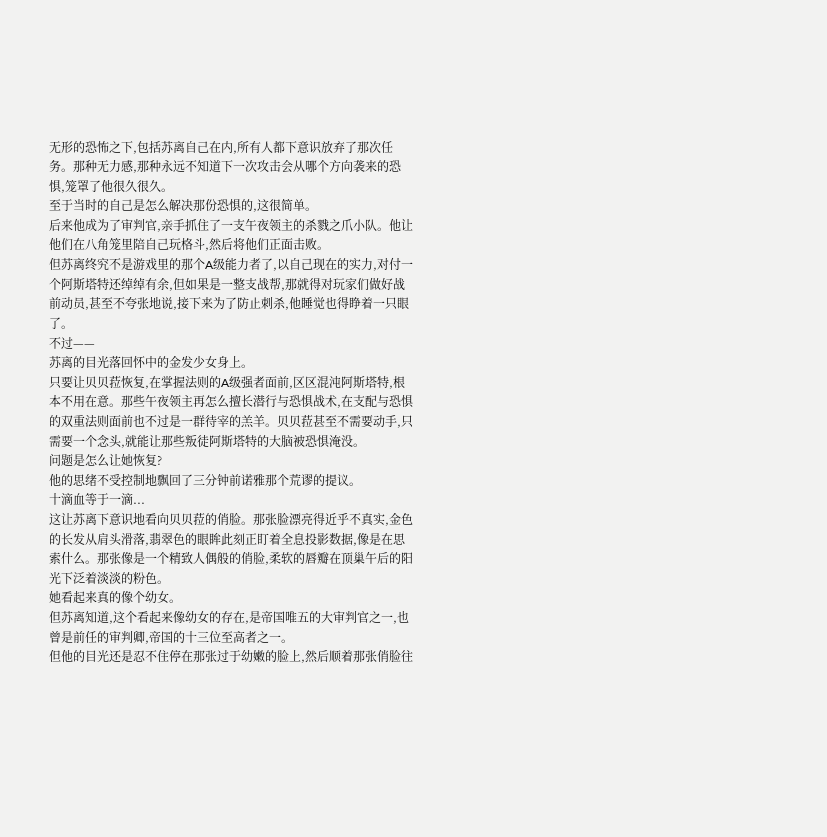无形的恐怖之下,包括苏离自己在内,所有人都下意识放弃了那次任务。那种无力感,那种永远不知道下一次攻击会从哪个方向袭来的恐惧,笼罩了他很久很久。
至于当时的自己是怎么解决那份恐惧的,这很简单。
后来他成为了审判官,亲手抓住了一支午夜领主的杀戮之爪小队。他让他们在八角笼里陪自己玩格斗,然后将他们正面击败。
但苏离终究不是游戏里的那个A级能力者了,以自己现在的实力,对付一个阿斯塔特还绰绰有余,但如果是一整支战帮,那就得对玩家们做好战前动员,甚至不夸张地说,接下来为了防止刺杀,他睡觉也得睁着一只眼了。
不过——
苏离的目光落回怀中的金发少女身上。
只要让贝贝菈恢复,在掌握法则的A级强者面前,区区混沌阿斯塔特,根本不用在意。那些午夜领主再怎么擅长潜行与恐惧战术,在支配与恐惧的双重法则面前也不过是一群待宰的羔羊。贝贝菈甚至不需要动手,只需要一个念头,就能让那些叛徒阿斯塔特的大脑被恐惧淹没。
问题是怎么让她恢复?
他的思绪不受控制地飘回了三分钟前诺雅那个荒谬的提议。
十滴血等于一滴...
这让苏离下意识地看向贝贝菈的俏脸。那张脸漂亮得近乎不真实,金色的长发从肩头滑落,翡翠色的眼眸此刻正盯着全息投影数据,像是在思索什么。那张像是一个精致人偶般的俏脸,柔软的唇瓣在顶巢午后的阳光下泛着淡淡的粉色。
她看起来真的像个幼女。
但苏离知道,这个看起来像幼女的存在,是帝国唯五的大审判官之一,也曾是前任的审判卿,帝国的十三位至高者之一。
但他的目光还是忍不住停在那张过于幼嫩的脸上,然后顺着那张俏脸往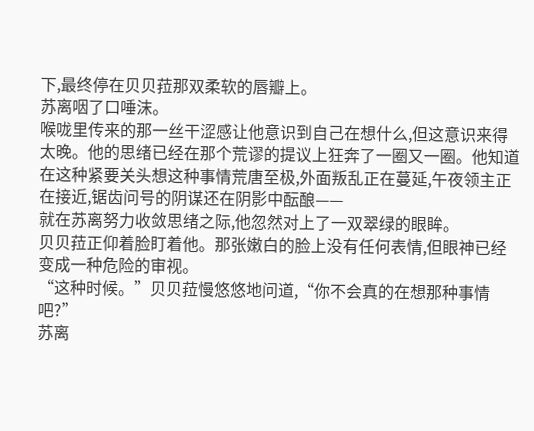下,最终停在贝贝菈那双柔软的唇瓣上。
苏离咽了口唾沫。
喉咙里传来的那一丝干涩感让他意识到自己在想什么,但这意识来得太晚。他的思绪已经在那个荒谬的提议上狂奔了一圈又一圈。他知道在这种紧要关头想这种事情荒唐至极,外面叛乱正在蔓延,午夜领主正在接近,锯齿问号的阴谋还在阴影中酝酿——
就在苏离努力收敛思绪之际,他忽然对上了一双翠绿的眼眸。
贝贝菈正仰着脸盯着他。那张嫩白的脸上没有任何表情,但眼神已经变成一种危险的审视。
“这种时候。”贝贝菈慢悠悠地问道,“你不会真的在想那种事情吧?”
苏离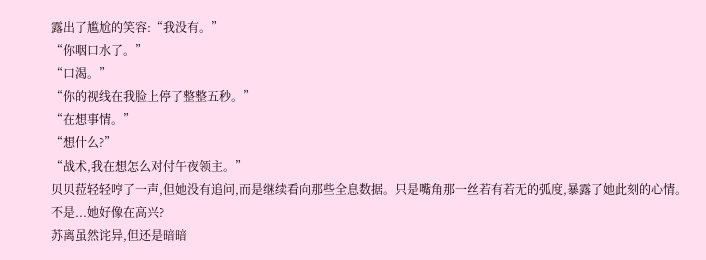露出了尴尬的笑容:“我没有。”
“你咽口水了。”
“口渴。”
“你的视线在我脸上停了整整五秒。”
“在想事情。”
“想什么?”
“战术,我在想怎么对付午夜领主。”
贝贝菈轻轻哼了一声,但她没有追问,而是继续看向那些全息数据。只是嘴角那一丝若有若无的弧度,暴露了她此刻的心情。
不是...她好像在高兴?
苏离虽然诧异,但还是暗暗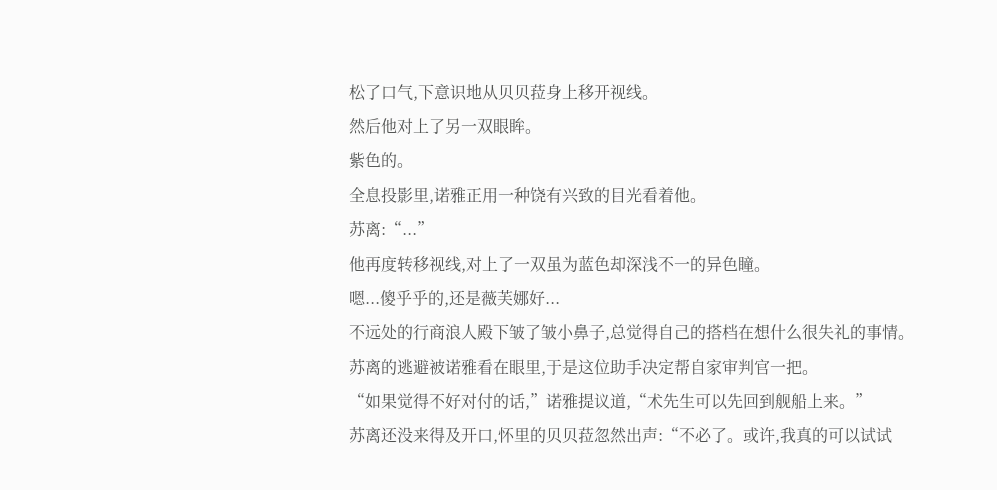松了口气,下意识地从贝贝菈身上移开视线。
然后他对上了另一双眼眸。
紫色的。
全息投影里,诺雅正用一种饶有兴致的目光看着他。
苏离:“...”
他再度转移视线,对上了一双虽为蓝色却深浅不一的异色瞳。
嗯...傻乎乎的,还是薇芙娜好...
不远处的行商浪人殿下皱了皱小鼻子,总觉得自己的搭档在想什么很失礼的事情。
苏离的逃避被诺雅看在眼里,于是这位助手决定帮自家审判官一把。
“如果觉得不好对付的话,”诺雅提议道,“术先生可以先回到舰船上来。”
苏离还没来得及开口,怀里的贝贝菈忽然出声:“不必了。或许,我真的可以试试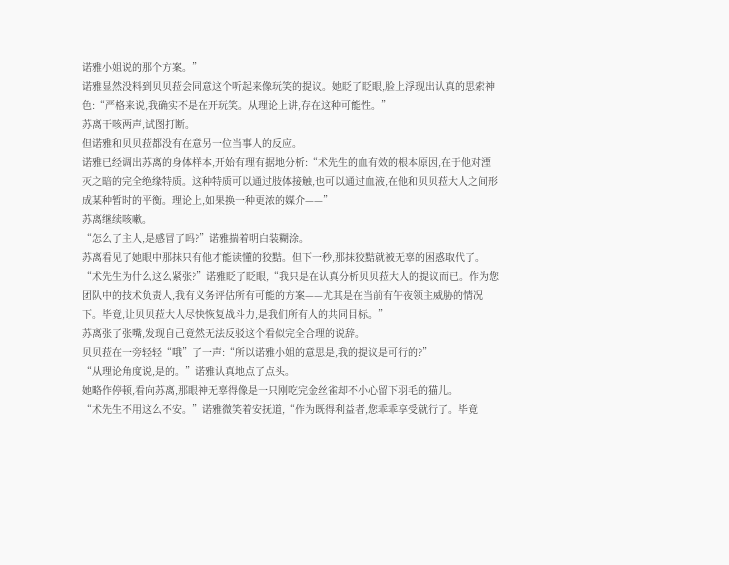诺雅小姐说的那个方案。”
诺雅显然没料到贝贝菈会同意这个听起来像玩笑的提议。她眨了眨眼,脸上浮现出认真的思索神色:“严格来说,我确实不是在开玩笑。从理论上讲,存在这种可能性。”
苏离干咳两声,试图打断。
但诺雅和贝贝菈都没有在意另一位当事人的反应。
诺雅已经调出苏离的身体样本,开始有理有据地分析:“术先生的血有效的根本原因,在于他对湮灭之暗的完全绝缘特质。这种特质可以通过肢体接触,也可以通过血液,在他和贝贝菈大人之间形成某种暂时的平衡。理论上,如果换一种更浓的媒介——”
苏离继续咳嗽。
“怎么了主人,是感冒了吗?”诺雅揣着明白装糊涂。
苏离看见了她眼中那抹只有他才能读懂的狡黠。但下一秒,那抹狡黠就被无辜的困惑取代了。
“术先生为什么这么紧张?”诺雅眨了眨眼,“我只是在认真分析贝贝菈大人的提议而已。作为您团队中的技术负责人,我有义务评估所有可能的方案——尤其是在当前有午夜领主威胁的情况下。毕竟,让贝贝菈大人尽快恢复战斗力,是我们所有人的共同目标。”
苏离张了张嘴,发现自己竟然无法反驳这个看似完全合理的说辞。
贝贝菈在一旁轻轻“哦”了一声:“所以诺雅小姐的意思是,我的提议是可行的?”
“从理论角度说,是的。”诺雅认真地点了点头。
她略作停顿,看向苏离,那眼神无辜得像是一只刚吃完金丝雀却不小心留下羽毛的猫儿。
“术先生不用这么不安。”诺雅微笑着安抚道,“作为既得利益者,您乖乖享受就行了。毕竟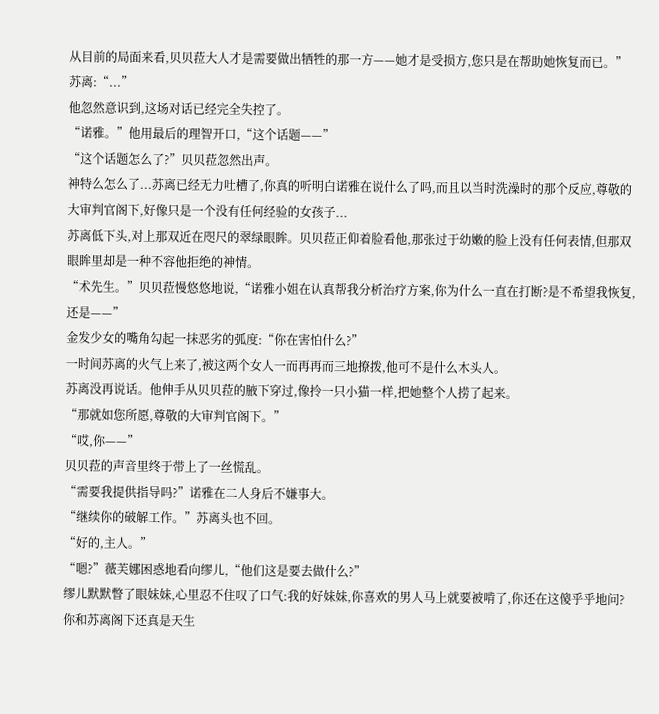从目前的局面来看,贝贝菈大人才是需要做出牺牲的那一方——她才是受损方,您只是在帮助她恢复而已。”
苏离:“...”
他忽然意识到,这场对话已经完全失控了。
“诺雅。”他用最后的理智开口,“这个话题——”
“这个话题怎么了?”贝贝菈忽然出声。
神特么怎么了...苏离已经无力吐槽了,你真的听明白诺雅在说什么了吗,而且以当时洗澡时的那个反应,尊敬的大审判官阁下,好像只是一个没有任何经验的女孩子...
苏离低下头,对上那双近在咫尺的翠绿眼眸。贝贝菈正仰着脸看他,那张过于幼嫩的脸上没有任何表情,但那双眼眸里却是一种不容他拒绝的神情。
“术先生。”贝贝菈慢悠悠地说,“诺雅小姐在认真帮我分析治疗方案,你为什么一直在打断?是不希望我恢复,还是——”
金发少女的嘴角勾起一抹恶劣的弧度:“你在害怕什么?”
一时间苏离的火气上来了,被这两个女人一而再再而三地撩拨,他可不是什么木头人。
苏离没再说话。他伸手从贝贝菈的腋下穿过,像拎一只小猫一样,把她整个人捞了起来。
“那就如您所愿,尊敬的大审判官阁下。”
“哎,你——”
贝贝菈的声音里终于带上了一丝慌乱。
“需要我提供指导吗?”诺雅在二人身后不嫌事大。
“继续你的破解工作。”苏离头也不回。
“好的,主人。”
“嗯?”薇芙娜困惑地看向缪儿,“他们这是要去做什么?”
缪儿默默瞥了眼妹妹,心里忍不住叹了口气:我的好妹妹,你喜欢的男人马上就要被啃了,你还在这傻乎乎地问?你和苏离阁下还真是天生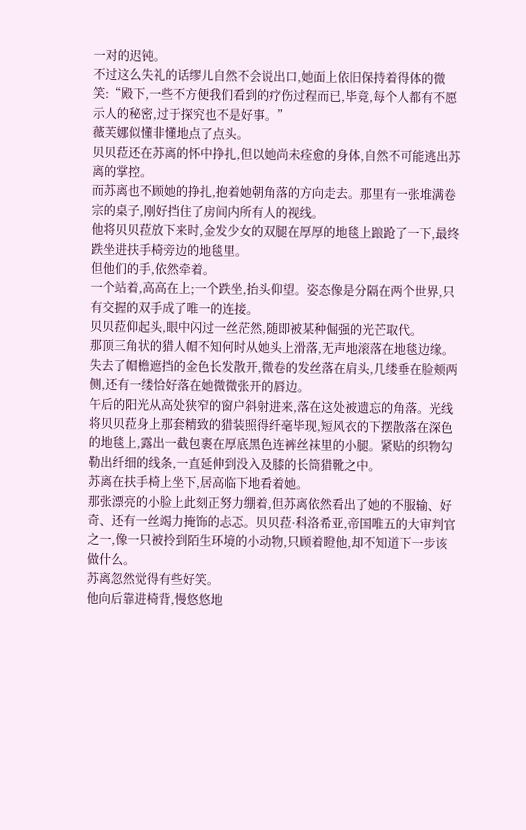一对的迟钝。
不过这么失礼的话缪儿自然不会说出口,她面上依旧保持着得体的微笑:“殿下,一些不方便我们看到的疗伤过程而已,毕竟,每个人都有不愿示人的秘密,过于探究也不是好事。”
薇芙娜似懂非懂地点了点头。
贝贝菈还在苏离的怀中挣扎,但以她尚未痊愈的身体,自然不可能逃出苏离的掌控。
而苏离也不顾她的挣扎,抱着她朝角落的方向走去。那里有一张堆满卷宗的桌子,刚好挡住了房间内所有人的视线。
他将贝贝菈放下来时,金发少女的双腿在厚厚的地毯上踉跄了一下,最终跌坐进扶手椅旁边的地毯里。
但他们的手,依然牵着。
一个站着,高高在上;一个跌坐,抬头仰望。姿态像是分隔在两个世界,只有交握的双手成了唯一的连接。
贝贝菈仰起头,眼中闪过一丝茫然,随即被某种倔强的光芒取代。
那顶三角状的猎人帽不知何时从她头上滑落,无声地滚落在地毯边缘。失去了帽檐遮挡的金色长发散开,微卷的发丝落在肩头,几缕垂在脸颊两侧,还有一缕恰好落在她微微张开的唇边。
午后的阳光从高处狭窄的窗户斜射进来,落在这处被遗忘的角落。光线将贝贝菈身上那套精致的猎装照得纤毫毕现,短风衣的下摆散落在深色的地毯上,露出一截包裹在厚底黑色连裤丝袜里的小腿。紧贴的织物勾勒出纤细的线条,一直延伸到没入及膝的长筒猎靴之中。
苏离在扶手椅上坐下,居高临下地看着她。
那张漂亮的小脸上此刻正努力绷着,但苏离依然看出了她的不服输、好奇、还有一丝竭力掩饰的忐忑。贝贝菈·科洛希亚,帝国唯五的大审判官之一,像一只被拎到陌生环境的小动物,只顾着瞪他,却不知道下一步该做什么。
苏离忽然觉得有些好笑。
他向后靠进椅背,慢悠悠地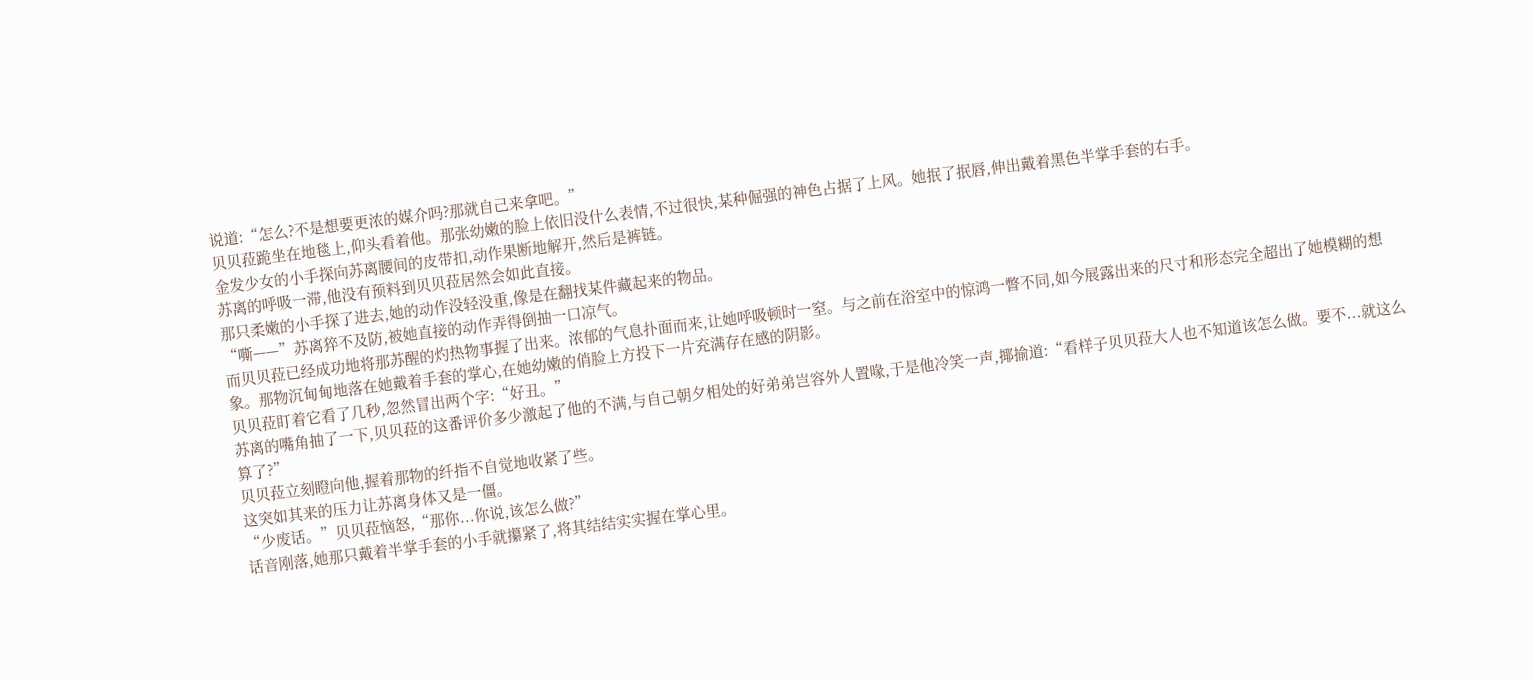说道:“怎么?不是想要更浓的媒介吗?那就自己来拿吧。”
贝贝菈跪坐在地毯上,仰头看着他。那张幼嫩的脸上依旧没什么表情,不过很快,某种倔强的神色占据了上风。她抿了抿唇,伸出戴着黑色半掌手套的右手。
金发少女的小手探向苏离腰间的皮带扣,动作果断地解开,然后是裤链。
苏离的呼吸一滞,他没有预料到贝贝菈居然会如此直接。
那只柔嫩的小手探了进去,她的动作没轻没重,像是在翻找某件藏起来的物品。
“嘶——”苏离猝不及防,被她直接的动作弄得倒抽一口凉气。
而贝贝菈已经成功地将那苏醒的灼热物事握了出来。浓郁的气息扑面而来,让她呼吸顿时一窒。与之前在浴室中的惊鸿一瞥不同,如今展露出来的尺寸和形态完全超出了她模糊的想象。那物沉甸甸地落在她戴着手套的掌心,在她幼嫩的俏脸上方投下一片充满存在感的阴影。
贝贝菈盯着它看了几秒,忽然冒出两个字:“好丑。”
苏离的嘴角抽了一下,贝贝菈的这番评价多少激起了他的不满,与自己朝夕相处的好弟弟岂容外人置喙,于是他冷笑一声,揶揄道:“看样子贝贝菈大人也不知道该怎么做。要不...就这么算了?”
贝贝菈立刻瞪向他,握着那物的纤指不自觉地收紧了些。
这突如其来的压力让苏离身体又是一僵。
“少废话。”贝贝菈恼怒,“那你...你说,该怎么做?”
话音刚落,她那只戴着半掌手套的小手就攥紧了,将其结结实实握在掌心里。